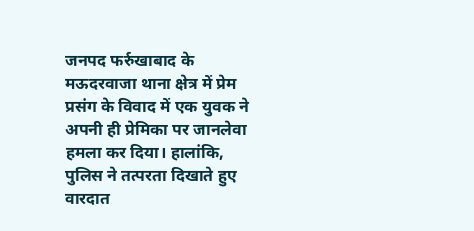जनपद फर्रुखाबाद के मऊदरवाजा थाना क्षेत्र में प्रेम प्रसंग के विवाद में एक युवक ने अपनी ही प्रेमिका पर जानलेवा हमला कर दिया। हालांकि, पुलिस ने तत्परता दिखाते हुए वारदात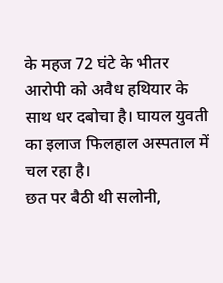के महज 72 घंटे के भीतर आरोपी को अवैध हथियार के साथ धर दबोचा है। घायल युवती का इलाज फिलहाल अस्पताल में चल रहा है।
छत पर बैठी थी सलोनी,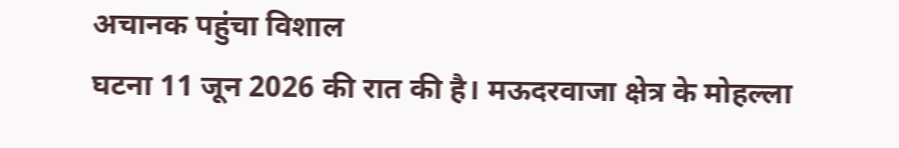अचानक पहुंचा विशाल
घटना 11 जून 2026 की रात की है। मऊदरवाजा क्षेत्र के मोहल्ला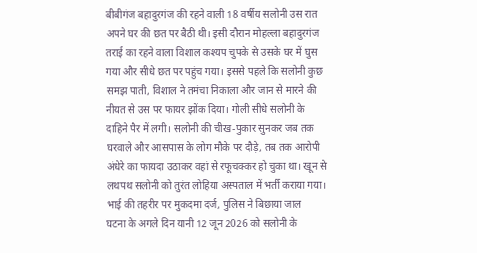बीबीगंज बहादुरगंज की रहने वाली 18 वर्षीय सलोनी उस रात अपने घर की छत पर बैठी थी। इसी दौरान मोहल्ला बहादुरगंज तराई का रहने वाला विशाल कश्यप चुपके से उसके घर में घुस गया और सीधे छत पर पहुंच गया। इससे पहले कि सलोनी कुछ समझ पाती, विशाल ने तमंचा निकाला और जान से मारने की नीयत से उस पर फायर झोंक दिया। गोली सीधे सलोनी के दाहिने पैर में लगी। सलोनी की चीख-पुकार सुनकर जब तक घरवाले और आसपास के लोग मौके पर दौड़े, तब तक आरोपी अंधेरे का फायदा उठाकर वहां से रफूचक्कर हो चुका था। खून से लथपथ सलोनी को तुरंत लोहिया अस्पताल में भर्ती कराया गया।
भाई की तहरीर पर मुकदमा दर्ज, पुलिस ने बिछाया जाल
घटना के अगले दिन यानी 12 जून 2026 को सलोनी के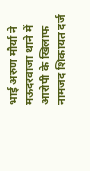भाई अरुण मौर्या ने मऊदरवाजा थाने में आरोपी के खिलाफ नामजद शिकायत दर्ज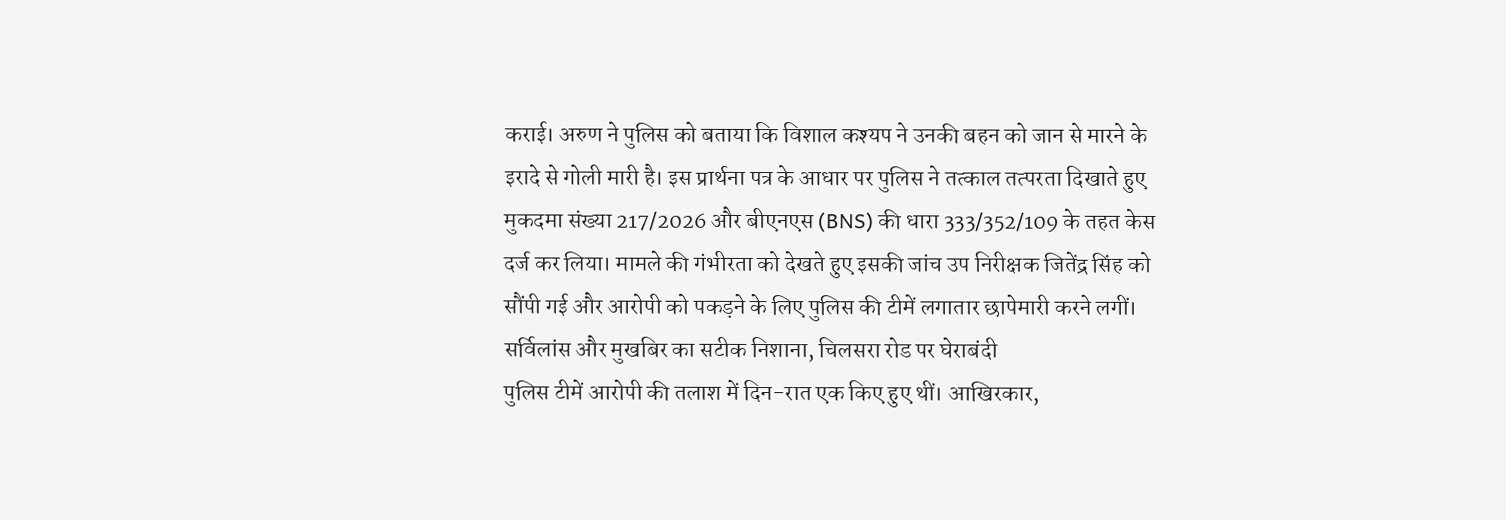कराई। अरुण ने पुलिस को बताया कि विशाल कश्यप ने उनकी बहन को जान से मारने के इरादे से गोली मारी है। इस प्रार्थना पत्र के आधार पर पुलिस ने तत्काल तत्परता दिखाते हुए मुकदमा संख्या 217/2026 और बीएनएस (BNS) की धारा 333/352/109 के तहत केस दर्ज कर लिया। मामले की गंभीरता को देखते हुए इसकी जांच उप निरीक्षक जितेंद्र सिंह को सौंपी गई और आरोपी को पकड़ने के लिए पुलिस की टीमें लगातार छापेमारी करने लगीं।
सर्विलांस और मुखबिर का सटीक निशाना, चिलसरा रोड पर घेराबंदी
पुलिस टीमें आरोपी की तलाश में दिन-रात एक किए हुए थीं। आखिरकार,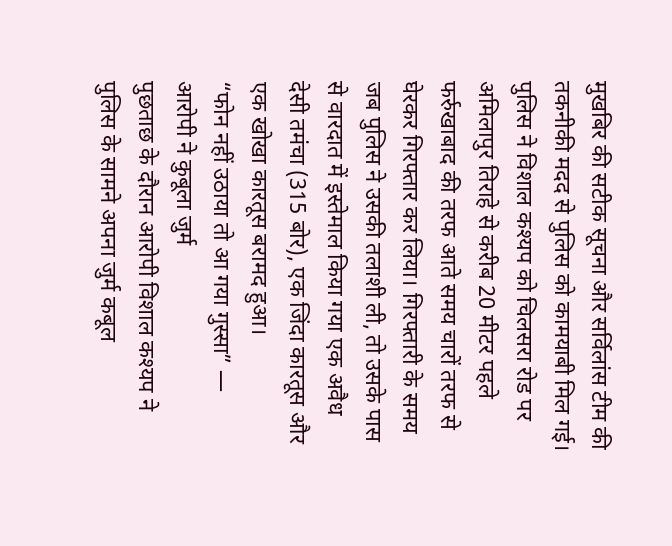मुखबिर की सटीक सूचना और सर्विलांस टीम की तकनीकी मदद से पुलिस को कामयाबी मिल गई। पुलिस ने विशाल कश्यप को चिलसरा रोड पर अमिलापुर तिराहे से करीब 20 मीटर पहले फर्रुखाबाद की तरफ आते समय चारों तरफ से घेरकर गिरफ्तार कर लिया। गिरफ्तारी के समय जब पुलिस ने उसकी तलाशी ली, तो उसके पास से वारदात में इस्तेमाल किया गया एक अवैध देसी तमंचा (315 बोर), एक जिंदा कारतूस और एक खोखा कारतूस बरामद हुआ।
“फोन नहीं उठाया तो आ गया गुस्सा” — आरोपी ने कुबूला जुर्म
पुछताछ के दौरान आरोपी विशाल कश्यप ने पुलिस के सामने अपना जुर्म कबूल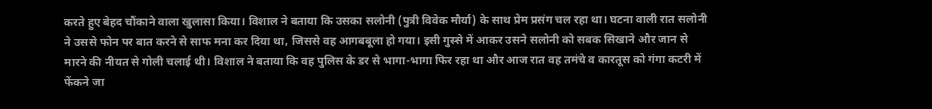करते हुए बेहद चौंकाने वाला खुलासा किया। विशाल ने बताया कि उसका सलोनी (पुत्री विवेक मौर्या) के साथ प्रेम प्रसंग चल रहा था। घटना वाली रात सलोनी ने उससे फोन पर बात करने से साफ मना कर दिया था, जिससे वह आगबबूला हो गया। इसी गुस्से में आकर उसने सलोनी को सबक सिखाने और जान से मारने की नीयत से गोली चलाई थी। विशाल ने बताया कि वह पुलिस के डर से भागा-भागा फिर रहा था और आज रात वह तमंचे व कारतूस को गंगा कटरी में फेंकने जा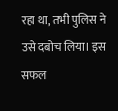रहा था, तभी पुलिस ने उसे दबोच लिया। इस सफल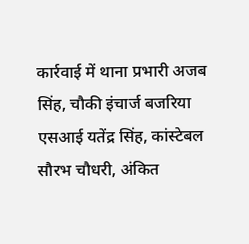कार्रवाई में थाना प्रभारी अजब सिंह, चौकी इंचार्ज बजरिया एसआई यतेंद्र सिंह, कांस्टेबल सौरभ चौधरी, अंकित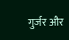गुर्जर और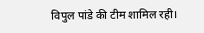विपुल पांडे की टीम शामिल रही।